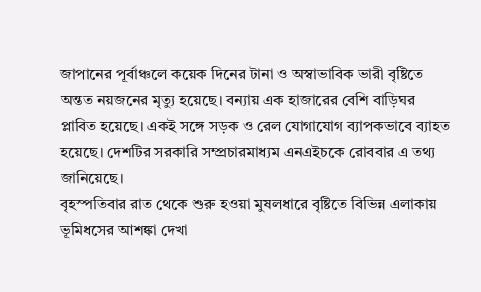জাপানের পূর্বাঞ্চলে কয়েক দিনের টানা ও অস্বাভাবিক ভারী বৃষ্টিতে অন্তত নয়জনের মৃত্যু হয়েছে। বন্যায় এক হাজারের বেশি বাড়িঘর প্লাবিত হয়েছে। একই সঙ্গে সড়ক ও রেল যোগাযোগ ব্যাপকভাবে ব্যাহত হয়েছে। দেশটির সরকারি সম্প্রচারমাধ্যম এনএইচকে রোববার এ তথ্য জানিয়েছে।
বৃহস্পতিবার রাত থেকে শুরু হওয়া মুষলধারে বৃষ্টিতে বিভিন্ন এলাকায় ভূমিধসের আশঙ্কা দেখা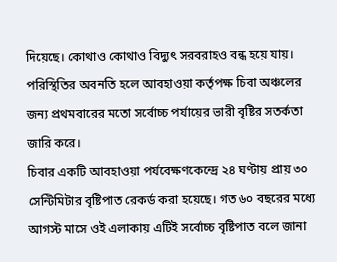দিয়েছে। কোথাও কোথাও বিদ্যুৎ সরবরাহও বন্ধ হয়ে যায়। পরিস্থিতির অবনতি হলে আবহাওয়া কর্তৃপক্ষ চিবা অঞ্চলের জন্য প্রথমবারের মতো সর্বোচ্চ পর্যায়ের ভারী বৃষ্টির সতর্কতা জারি করে।
চিবার একটি আবহাওয়া পর্যবেক্ষণকেন্দ্রে ২৪ ঘণ্টায় প্রায় ৩০ সেন্টিমিটার বৃষ্টিপাত রেকর্ড করা হয়েছে। গত ৬০ বছরের মধ্যে আগস্ট মাসে ওই এলাকায় এটিই সর্বোচ্চ বৃষ্টিপাত বলে জানা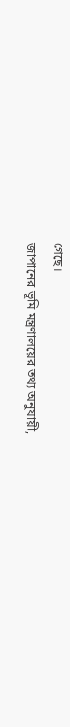গেছে।
জাপানের ভূমি মন্ত্রণালয়ের তথ্য অনুযায়ী,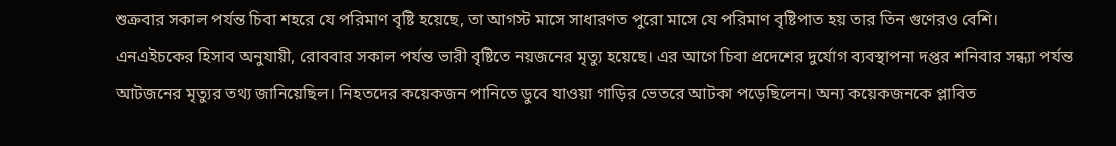শুক্রবার সকাল পর্যন্ত চিবা শহরে যে পরিমাণ বৃষ্টি হয়েছে, তা আগস্ট মাসে সাধারণত পুরো মাসে যে পরিমাণ বৃষ্টিপাত হয় তার তিন গুণেরও বেশি।
এনএইচকের হিসাব অনুযায়ী, রোববার সকাল পর্যন্ত ভারী বৃষ্টিতে নয়জনের মৃত্যু হয়েছে। এর আগে চিবা প্রদেশের দুর্যোগ ব্যবস্থাপনা দপ্তর শনিবার সন্ধ্যা পর্যন্ত আটজনের মৃত্যুর তথ্য জানিয়েছিল। নিহতদের কয়েকজন পানিতে ডুবে যাওয়া গাড়ির ভেতরে আটকা পড়েছিলেন। অন্য কয়েকজনকে প্লাবিত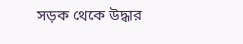সড়ক থেকে উদ্ধার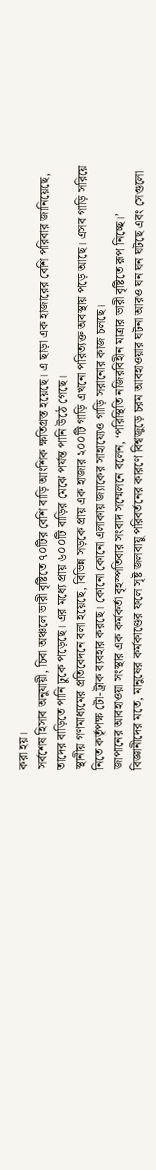করা হয়।
সর্বশেষ হিসাব অনুযায়ী, চিবা অঞ্চলে ভারী বৃষ্টিতে ৭০টির বেশি বাড়ি আংশিক ক্ষতিগ্রস্ত হয়েছে। এ ছাড়া এক হাজারের বেশি পরিবার জানিয়েছে, তাদের বাড়িতে পানি ঢুকে পড়েছে। এর মধ্যে প্রায় ৬০০টি বাড়ির মেঝে পর্যন্ত পানি উঠে গেছে।
স্থানীয় গণমাধ্যমের প্রতিবেদনে বলা হয়েছে, বিভিন্ন সড়কে প্রায় এক হাজার ২০০টি গাড়ি এখনো পরিত্যক্ত অবস্থায় পড়ে আছে। এসব গাড়ি সরিয়ে নিতে কর্তৃপক্ষ টো-ট্রাক ব্যবহার করছে। কোনো কোনো এলাকায় জ্যাকের সাহায্যেও গাড়ি সরানোর কাজ চলছে।
জাপানের আবহাওয়া সংস্থার এক কর্মকর্তা বৃহস্পতিবার সংবাদ সম্মেলনে বলেন, ‘পরিস্থিতি নজিরবিহীন মাত্রার ভারী বৃষ্টিতে রূপ নিচ্ছে।’
বিজ্ঞানীদের মতে, মানুষের কর্মকাণ্ডের ফলে সৃষ্ট জলবায়ু পরিবর্তনের কারণে বিশ্বজুড়ে চরম আবহাওয়ার ঘটনা আরও ঘন ঘন ঘটছে এবং সেগুলো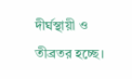দীর্ঘস্থায়ী ও তীব্রতর হচ্ছে।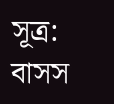সূত্র: বাসস